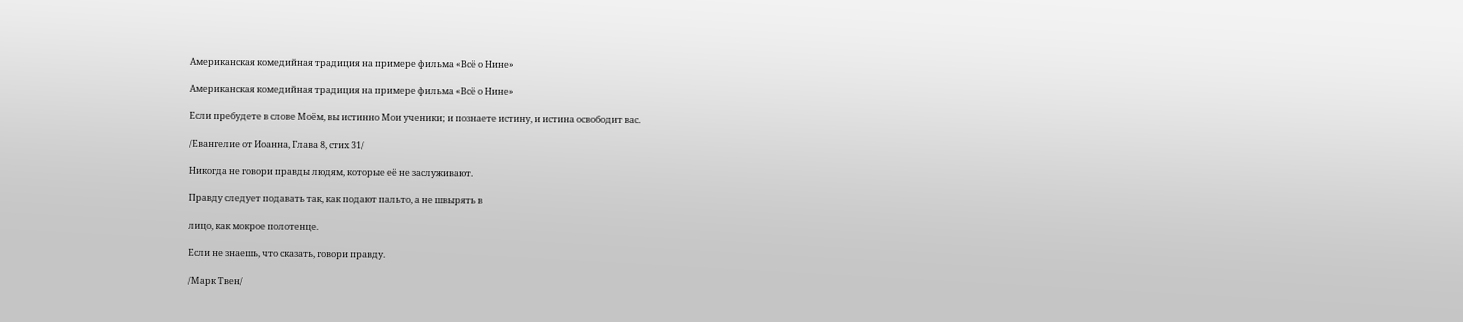Американская комедийная традиция на примере фильма «Всё о Нине»

Американская комедийная традиция на примере фильма «Всё о Нине»

Если пребудете в слове Моём, вы истинно Мои ученики; и познаете истину, и истина освободит вас.

/Евангелие от Иоанна, Глава 8, стих 31/

Никогда не говори правды людям, которые её не заслуживают.

Правду следует подавать так, как подают пальто, а не швырять в

лицо, как мокрое полотенце.

Если не знаешь, что сказать, говори правду.

/Марк Твен/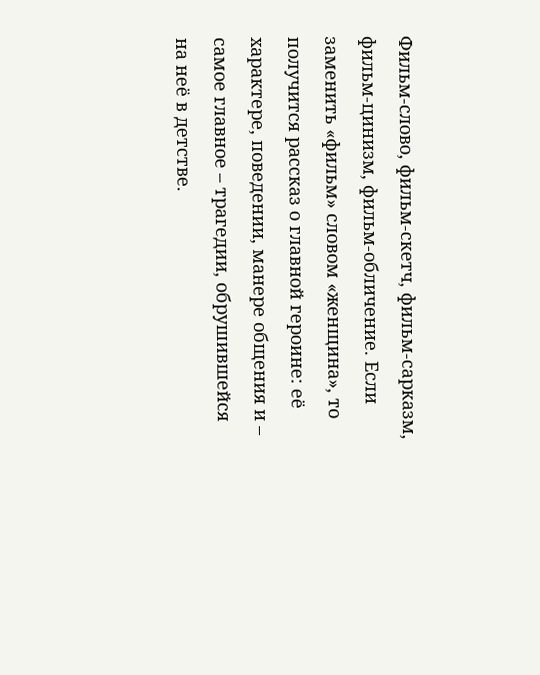Фильм-слово, фильм-скетч, фильм-сарказм, фильм-цинизм, фильм-обличение. Если заменить «фильм» словом «женщина», то получится рассказ о главной героине: её характере, поведении, манере общения и – самое главное – трагедии, обрушившейся на неё в детстве.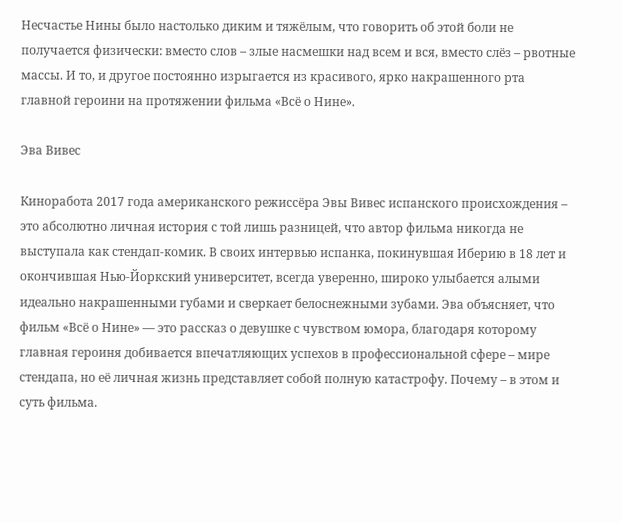Несчастье Нины было настолько диким и тяжёлым, что говорить об этой боли не получается физически: вместо слов – злые насмешки над всем и вся, вместо слёз – рвотные массы. И то, и другое постоянно изрыгается из красивого, ярко накрашенного рта главной героини на протяжении фильма «Всё о Нине».

Эва Вивес

Киноработа 2017 года американского режиссёра Эвы Вивес испанского происхождения – это абсолютно личная история с той лишь разницей, что автор фильма никогда не выступала как стендап-комик. В своих интервью испанка, покинувшая Иберию в 18 лет и окончившая Нью-Йоркский университет, всегда уверенно, широко улыбается алыми идеально накрашенными губами и сверкает белоснежными зубами. Эва объясняет, что фильм «Всё о Нине» — это рассказ о девушке с чувством юмора, благодаря которому главная героиня добивается впечатляющих успехов в профессиональной сфере – мире стендапа, но её личная жизнь представляет собой полную катастрофу. Почему – в этом и суть фильма.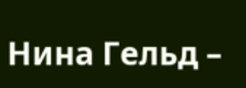Нина Гельд –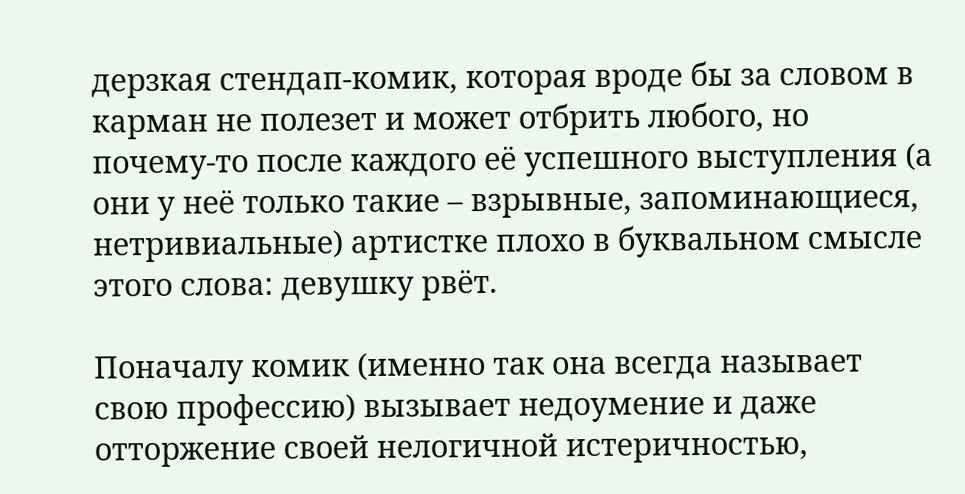дерзкая стендап-комик, которая вроде бы за словом в карман не полезет и может отбрить любого, но почему-то после каждого её успешного выступления (а они у неё только такие – взрывные, запоминающиеся, нетривиальные) артистке плохо в буквальном смысле этого слова: девушку рвёт.

Поначалу комик (именно так она всегда называет свою профессию) вызывает недоумение и даже отторжение своей нелогичной истеричностью,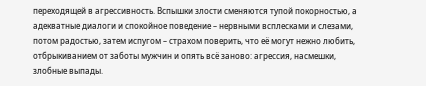переходящей в агрессивность. Вспышки злости сменяются тупой покорностью, а адекватные диалоги и спокойное поведение – нервными всплесками и слезами, потом радостью, затем испугом – страхом поверить, что её могут нежно любить, отбрыкиванием от заботы мужчин и опять всё заново: агрессия, насмешки, злобные выпады.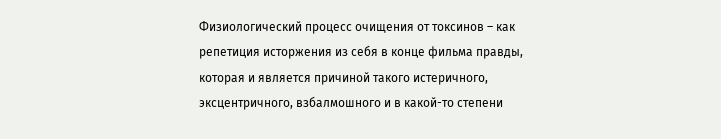Физиологический процесс очищения от токсинов – как репетиция исторжения из себя в конце фильма правды, которая и является причиной такого истеричного, эксцентричного, взбалмошного и в какой-то степени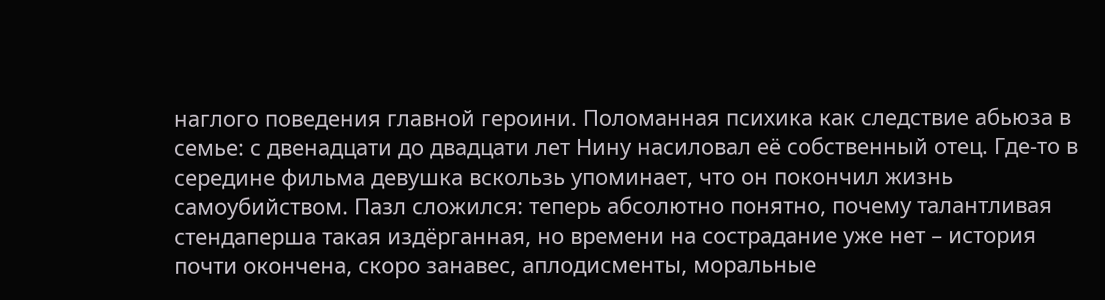наглого поведения главной героини. Поломанная психика как следствие абьюза в семье: с двенадцати до двадцати лет Нину насиловал её собственный отец. Где-то в середине фильма девушка вскользь упоминает, что он покончил жизнь самоубийством. Пазл сложился: теперь абсолютно понятно, почему талантливая стендаперша такая издёрганная, но времени на сострадание уже нет – история почти окончена, скоро занавес, аплодисменты, моральные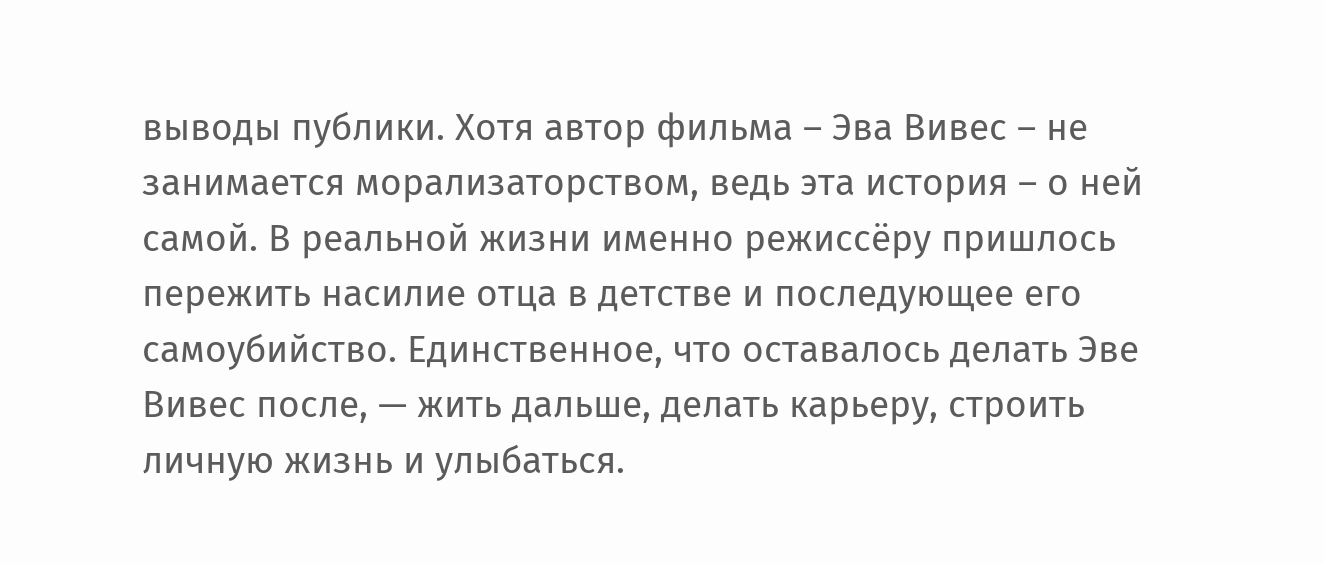выводы публики. Хотя автор фильма – Эва Вивес – не занимается морализаторством, ведь эта история – о ней самой. В реальной жизни именно режиссёру пришлось пережить насилие отца в детстве и последующее его самоубийство. Единственное, что оставалось делать Эве Вивес после, — жить дальше, делать карьеру, строить личную жизнь и улыбаться.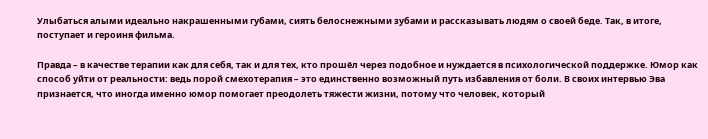Улыбаться алыми идеально накрашенными губами, сиять белоснежными зубами и рассказывать людям о своей беде. Так, в итоге, поступает и героиня фильма.

Правда – в качестве терапии как для себя, так и для тех, кто прошёл через подобное и нуждается в психологической поддержке. Юмор как способ уйти от реальности: ведь порой смехотерапия – это единственно возможный путь избавления от боли. В своих интервью Эва признается, что иногда именно юмор помогает преодолеть тяжести жизни, потому что человек, который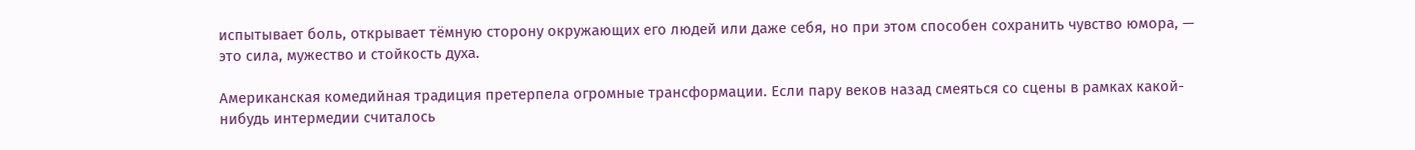испытывает боль, открывает тёмную сторону окружающих его людей или даже себя, но при этом способен сохранить чувство юмора, — это сила, мужество и стойкость духа.

Американская комедийная традиция претерпела огромные трансформации. Если пару веков назад смеяться со сцены в рамках какой-нибудь интермедии считалось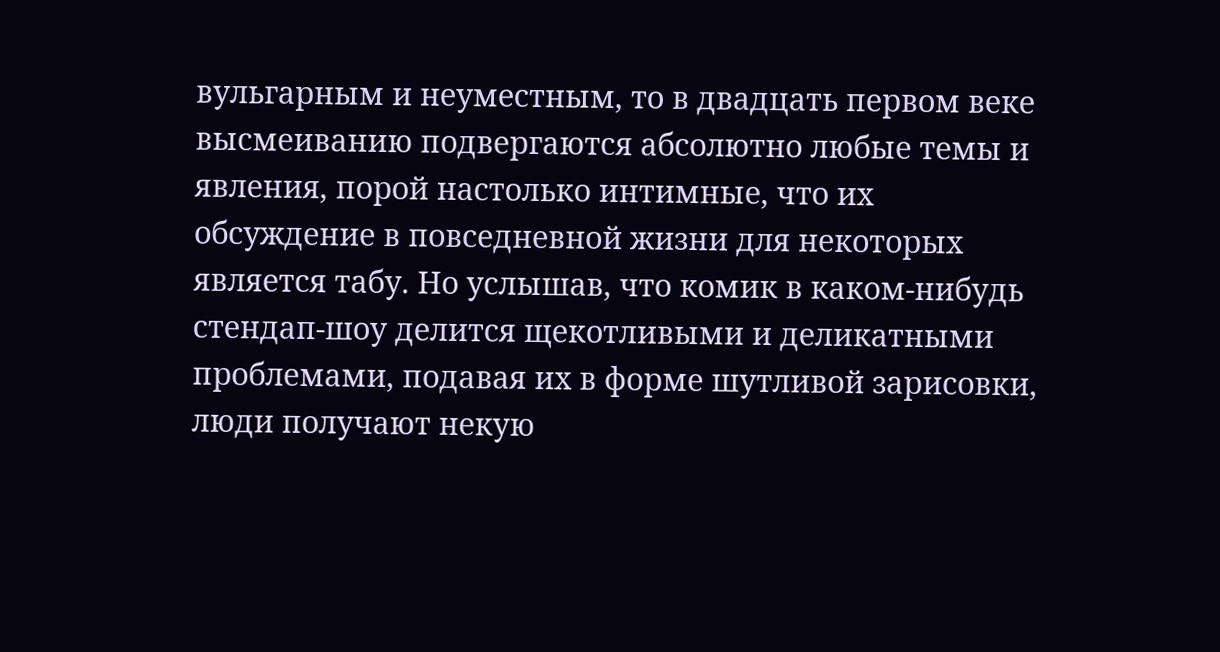вульгарным и неуместным, то в двадцать первом веке высмеиванию подвергаются абсолютно любые темы и явления, порой настолько интимные, что их обсуждение в повседневной жизни для некоторых является табу. Но услышав, что комик в каком-нибудь стендап-шоу делится щекотливыми и деликатными проблемами, подавая их в форме шутливой зарисовки, люди получают некую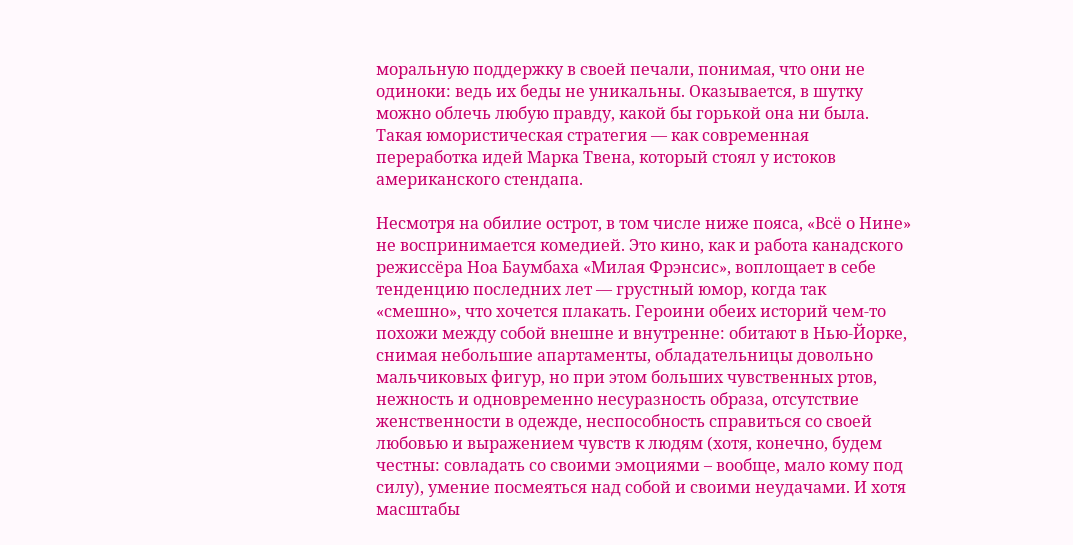моральную поддержку в своей печали, понимая, что они не одиноки: ведь их беды не уникальны. Оказывается, в шутку можно облечь любую правду, какой бы горькой она ни была. Такая юмористическая стратегия — как современная переработка идей Марка Твена, который стоял у истоков американского стендапа.

Несмотря на обилие острот, в том числе ниже пояса, «Всё о Нине» не воспринимается комедией. Это кино, как и работа канадского режиссёра Ноа Баумбаха «Милая Фрэнсис», воплощает в себе тенденцию последних лет — грустный юмор, когда так «смешно», что хочется плакать. Героини обеих историй чем-то похожи между собой внешне и внутренне: обитают в Нью-Йорке, снимая небольшие апартаменты, обладательницы довольно мальчиковых фигур, но при этом больших чувственных ртов, нежность и одновременно несуразность образа, отсутствие женственности в одежде, неспособность справиться со своей любовью и выражением чувств к людям (хотя, конечно, будем честны: совладать со своими эмоциями – вообще, мало кому под силу), умение посмеяться над собой и своими неудачами. И хотя масштабы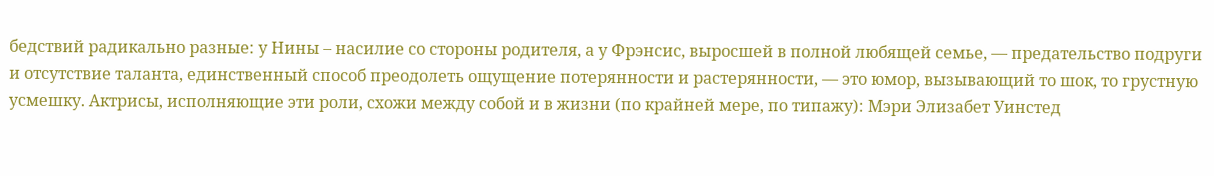бедствий радикально разные: у Нины – насилие со стороны родителя, а у Фрэнсис, выросшей в полной любящей семье, — предательство подруги и отсутствие таланта, единственный способ преодолеть ощущение потерянности и растерянности, — это юмор, вызывающий то шок, то грустную усмешку. Актрисы, исполняющие эти роли, схожи между собой и в жизни (по крайней мере, по типажу): Мэри Элизабет Уинстед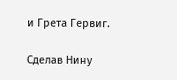и Грета Гервиг.

Сделав Нину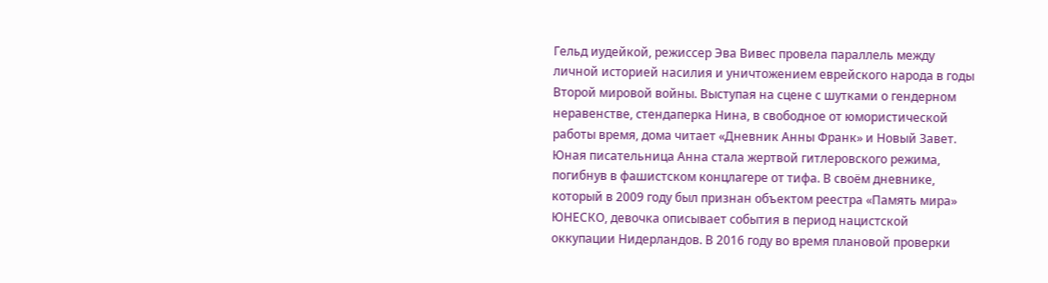Гельд иудейкой, режиссер Эва Вивес провела параллель между личной историей насилия и уничтожением еврейского народа в годы Второй мировой войны. Выступая на сцене с шутками о гендерном неравенстве, стендаперка Нина, в свободное от юмористической работы время, дома читает «Дневник Анны Франк» и Новый Завет. Юная писательница Анна стала жертвой гитлеровского режима, погибнув в фашистском концлагере от тифа. В своём дневнике, который в 2009 году был признан объектом реестра «Память мира» ЮНЕСКО, девочка описывает события в период нацистской оккупации Нидерландов. В 2016 году во время плановой проверки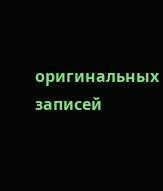оригинальных записей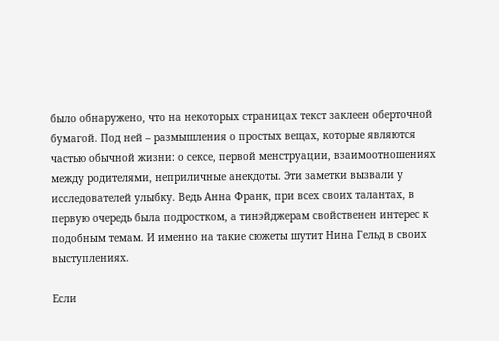было обнаружено, что на некоторых страницах текст заклеен оберточной бумагой. Под ней – размышления о простых вещах, которые являются частью обычной жизни: о сексе, первой менструации, взаимоотношениях между родителями, неприличные анекдоты. Эти заметки вызвали у исследователей улыбку. Ведь Анна Франк, при всех своих талантах, в первую очередь была подростком, а тинэйджерам свойственен интерес к подобным темам. И именно на такие сюжеты шутит Нина Гельд в своих выступлениях.

Если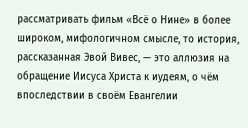рассматривать фильм «Всё о Нине» в более широком, мифологичном смысле, то история, рассказанная Эвой Вивес, — это аллюзия на обращение Иисуса Христа к иудеям, о чём впоследствии в своём Евангелии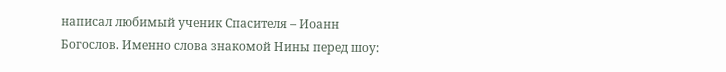написал любимый ученик Спасителя – Иоанн Богослов. Именно слова знакомой Нины перед шоу: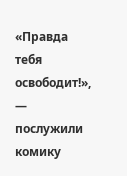«Правда тебя освободит!», — послужили комику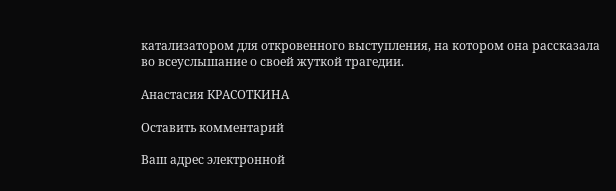катализатором для откровенного выступления, на котором она рассказала во всеуслышание о своей жуткой трагедии.

Анастасия КРАСОТКИНА

Оставить комментарий

Ваш адрес электронной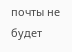почты не будет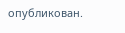опубликован.